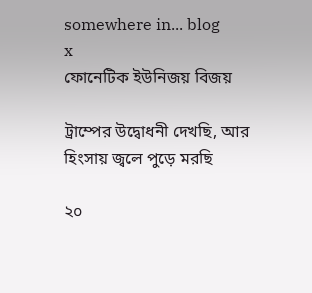somewhere in... blog
x
ফোনেটিক ইউনিজয় বিজয়

ট্রাম্পের উদ্বোধনী দেখছি, আর হিংসায় জ্বলে পুড়ে মরছি

২০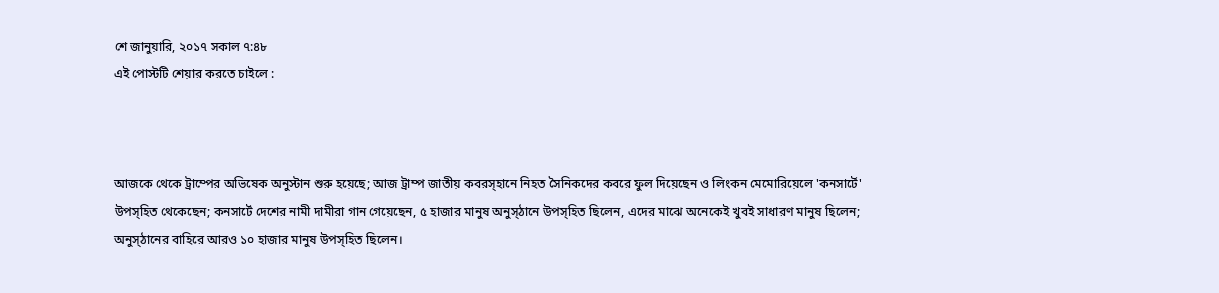শে জানুয়ারি, ২০১৭ সকাল ৭:৪৮
এই পোস্টটি শেয়ার করতে চাইলে :



আজকে থেকে ট্রাম্পের অভিষেক অনুস্টান শুরু হয়েছে; আজ ট্রাম্প জাতীয় কবরস্হানে নিহত সৈনিকদের কবরে ফুল দিয়েছেন ও লিংকন মেমোরিয়েলে 'কনসার্টে' উপস্হিত থেকেছেন; কনসার্টে দেশের নামী দামীরা গান গেয়েছেন, ৫ হাজার মানুষ অনুস্ঠানে উপস্হিত ছিলেন, এদের মাঝে অনেকেই খুবই সাধারণ মানুষ ছিলেন; অনুস্ঠানের বাহিরে আরও ১০ হাজার মানুষ উপস্হিত ছিলেন।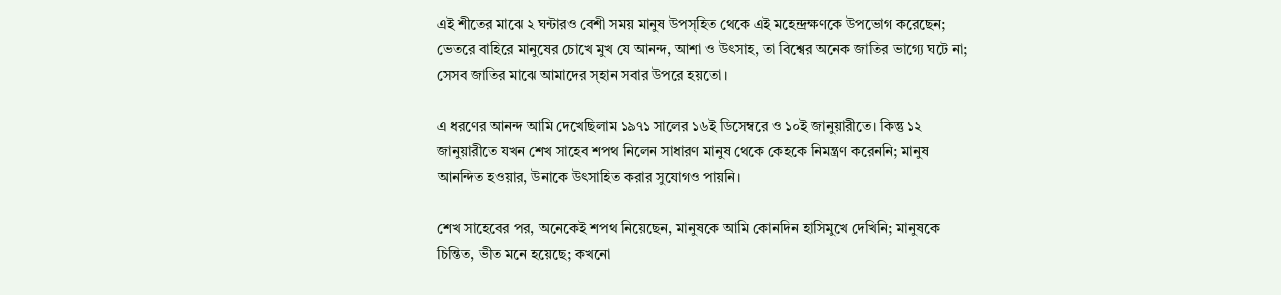এই শীতের মাঝে ২ ঘন্টারও বেশী সময় মানুষ উপস্হিত থেকে এই মহেন্দ্রক্ষণকে উপভোগ করেছেন; ভেতরে বাহিরে মানুষের চোখে মুখ যে আনন্দ, আশা ও উৎসাহ, তা বিশ্বের অনেক জাতির ভাগ্যে ঘটে না; সেসব জাতির মাঝে আমাদের স্হান সবার উপরে হয়তো।

এ ধরণের আনন্দ আমি দেখেছিলাম ১৯৭১ সালের ১৬ই ডিসেম্বরে ও ১০ই জানুয়ারীতে। কিন্তু ১২ জানুয়ারীতে যখন শেখ সাহেব শপথ নিলেন সাধারণ মানুষ থেকে কেহকে নিমন্ত্রণ করেননি; মানুষ আনন্দিত হওয়ার, উনাকে উৎসাহিত করার সুযোগও পায়নি।

শেখ সাহেবের পর, অনেকেই শপথ নিয়েছেন, মানুষকে আমি কোনদিন হাসিমুখে দেখিনি; মানুষকে চিন্তিত, ভীত মনে হয়েছে; কখনো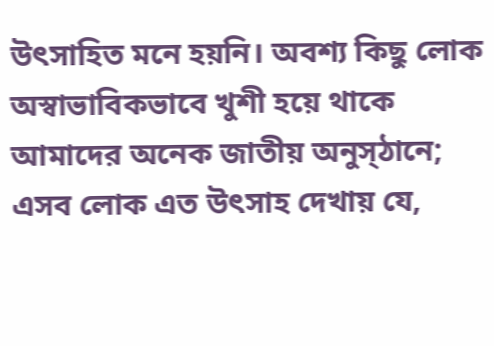উৎসাহিত মনে হয়নি। অবশ্য কিছু লোক অস্বাভাবিকভাবে খুশী হয়ে থাকে আমাদের অনেক জাতীয় অনুস্ঠানে; এসব লোক এত উৎসাহ দেখায় যে,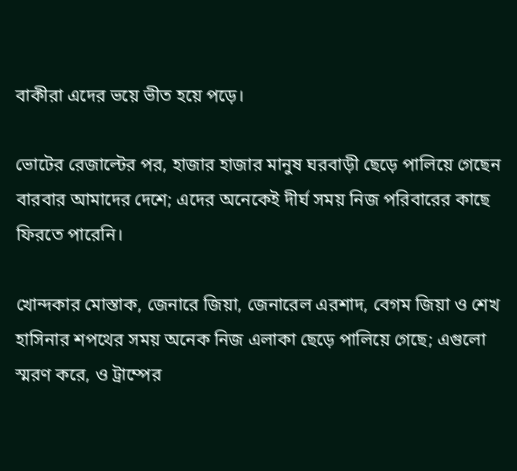বাকীরা এদের ভয়ে ভীত হয়ে পড়ে।

ভোটের রেজাল্টের পর, হাজার হাজার মানুষ ঘরবাড়ী ছেড়ে পালিয়ে গেছেন বারবার আমাদের দেশে; এদের অনেকেই দীর্ঘ সময় নিজ পরিবারের কাছে ফিরতে পারেনি।

খোন্দকার মোস্তাক, জেনারে জিয়া, জেনারেল এরশাদ, বেগম জিয়া ও শেখ হাসিনার শপথের সময় অনেক নিজ এলাকা ছেড়ে পালিয়ে গেছে; এগুলো স্মরণ করে, ও ট্রাম্পের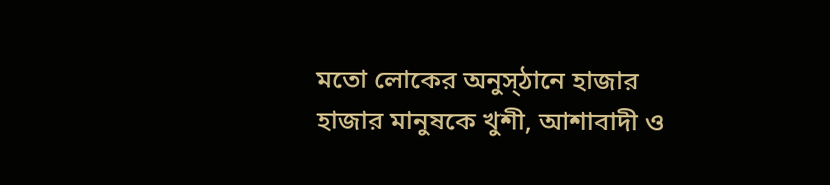মতো লোকের অনুস্ঠানে হাজার হাজার মানুষকে খুশী, আশাবাদী ও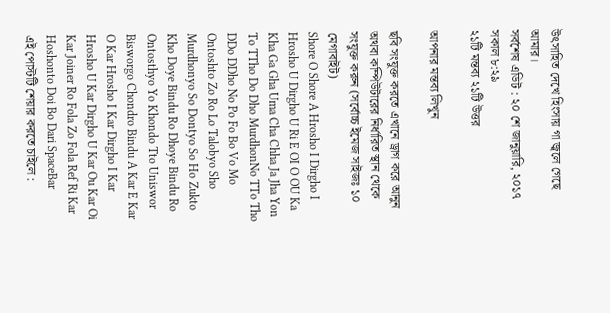উৎসাহিত দেখে হিংসায় গা জ্বলে গেছে আমার।
সর্বশেষ এডিট : ২০ শে জানুয়ারি, ২০১৭ সকাল ৮:২৯
২১টি মন্তব্য ২১টি উত্তর

আপনার মন্তব্য লিখুন

ছবি সংযুক্ত করতে এখানে ড্রাগ করে আনুন অথবা কম্পিউটারের নির্ধারিত স্থান থেকে সংযুক্ত করুন (সর্বোচ্চ ইমেজ সাইজঃ ১০ মেগাবাইট)
Shore O Shore A Hrosho I Dirgho I Hrosho U Dirgho U Ri E OI O OU Ka Kha Ga Gha Uma Cha Chha Ja Jha Yon To TTho Do Dho MurdhonNo TTo Tho DDo DDho No Po Fo Bo Vo Mo Ontoshto Zo Ro Lo Talobyo Sho Murdhonyo So Dontyo So Ho Zukto Kho Doye Bindu Ro Dhoye Bindu Ro Ontosthyo Yo Khondo Tto Uniswor Bisworgo Chondro Bindu A Kar E Kar O Kar Hrosho I Kar Dirgho I Kar Hrosho U Kar Dirgho U Kar Ou Kar Oi Kar Joiner Ro Fola Zo Fola Ref Ri Kar Hoshonto Doi Bo Dari SpaceBar
এই পোস্টটি শেয়ার করতে চাইলে :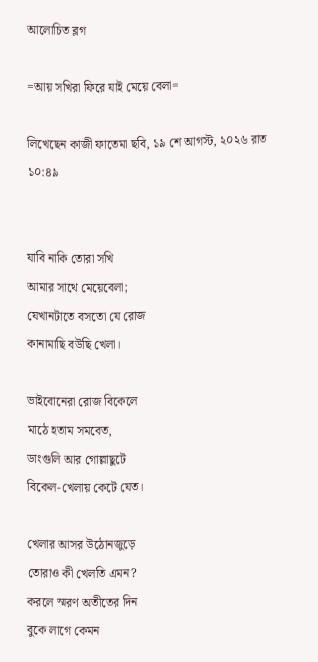আলোচিত ব্লগ

=আয় সখিরা ফিরে যাই মেয়ে বেলা=

লিখেছেন কাজী ফাতেমা ছবি, ১৯ শে আগস্ট, ২০২৬ রাত ১০:৪৯


যাবি নাকি তোরা সখি
আমার সাথে মেয়েবেলা;
যেখানটাতে বসতো যে রোজ
কানামাছি বউছি খেলা।

ভাইবোনেরা রোজ বিকেলে
মাঠে হতাম সমবেত,
ডাংগুলি আর গোল্লাছুটে
বিকেল-খেলায় কেটে যেত।

খেলার আসর উঠোনজুড়ে
তোরাও কী খেলতি এমন?
করলে স্মরণ অতীতের দিন
বুকে লাগে কেমন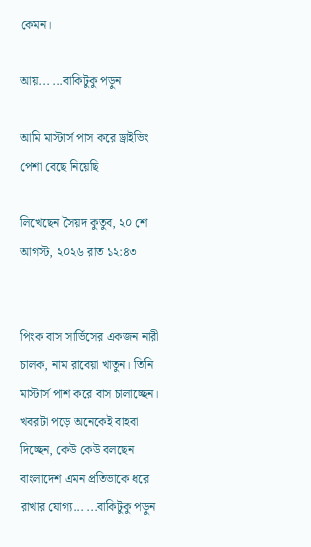কেমন।

আয়... ...বাকিটুকু পড়ুন

আমি মাস্টার্স পাস করে ড্রাইভিং পেশা বেছে নিয়েছি

লিখেছেন সৈয়দ কুতুব, ২০ শে আগস্ট, ২০২৬ রাত ১২:৪৩


পিংক বাস সার্ভিসের একজন নারী চালক, নাম রাবেয়া খাতুন। তিনি মাস্টার্স পাশ করে বাস চালাচ্ছেন। খবরটা পড়ে অনেকেই বাহবা দিচ্ছেন, কেউ কেউ বলছেন বাংলাদেশ এমন প্রতিভাকে ধরে রাখার যোগ্য... ...বাকিটুকু পড়ুন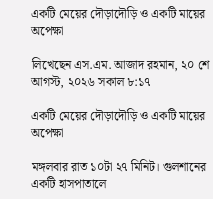একটি মেয়ের দৌড়াদৌড়ি ও একটি মায়ের অপেক্ষা

লিখেছেন এস.এম. আজাদ রহমান, ২০ শে আগস্ট, ২০২৬ সকাল ৮:১৭

একটি মেয়ের দৌড়াদৌড়ি ও একটি মায়ের অপেক্ষা

মঙ্গলবার রাত ১০টা ২৭ মিনিট। গুলশানের একটি হাসপাতালে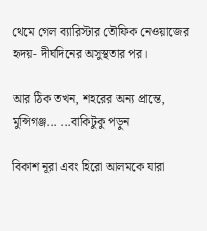থেমে গেল ব্যারিস্টার তৌফিক নেওয়াজের হৃদয়- দীর্ঘদিনের অসুস্থতার পর।

আর ঠিক তখন, শহরের অন্য প্রান্তে, মুন্সিগঞ্জ... ...বাকিটুকু পড়ুন

বিকাশ নূরা এবং হিরো আলমকে যারা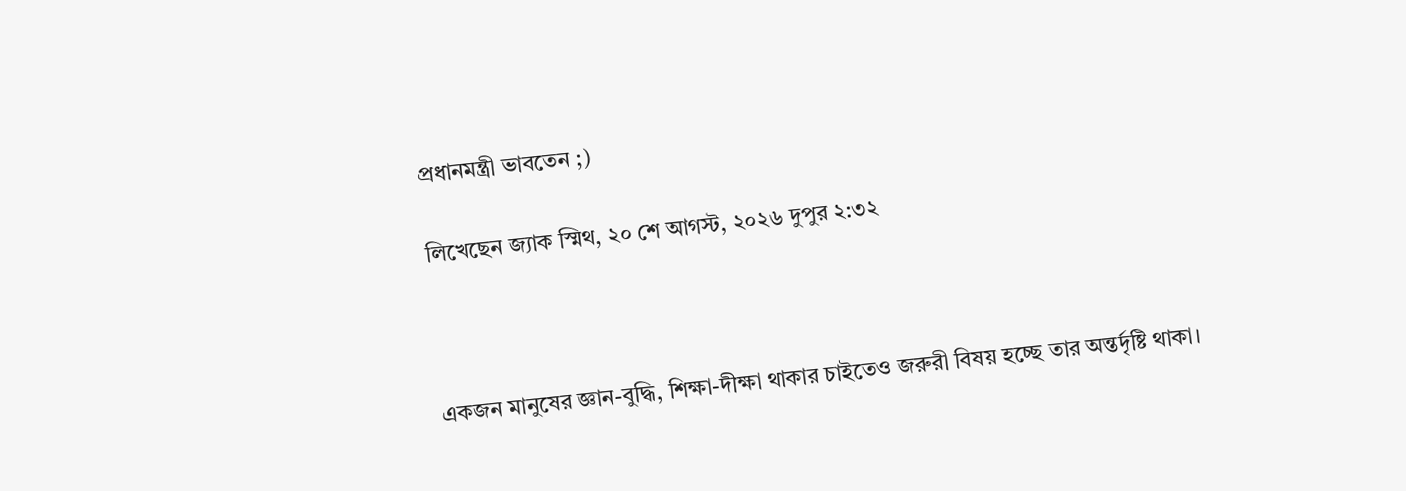প্রধানমন্ত্রী ভাবতেন ;)

লিখেছেন জ্যাক স্মিথ, ২০ শে আগস্ট, ২০২৬ দুপুর ২:৩২



একজন মানুষের জ্ঞান-বুদ্ধি, শিক্ষা-দীক্ষা থাকার চাইতেও জরুরী বিষয় হচ্ছে তার অন্তর্দৃষ্টি থাকা।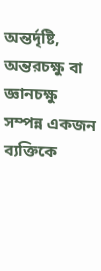অন্তর্দৃষ্টি, অন্তরচক্ষু বা জ্ঞানচক্ষু সম্পন্ন একজন ব্যক্তিকে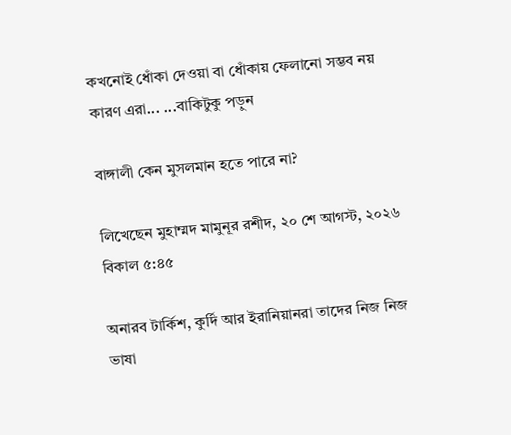কখনোই ধোঁকা দেওয়া বা ধোঁকায় ফেলানো সম্ভব নয় কারণ এরা... ...বাকিটুকু পড়ুন

বাঙ্গালী কেন মুসলমান হতে পারে না?

লিখেছেন মুহাম্মদ মামুনূর রশীদ, ২০ শে আগস্ট, ২০২৬ বিকাল ৫:৪৫

অনারব টার্কিশ, কুর্দি আর ইরানিয়ানরা তাদের নিজ নিজ ভাষা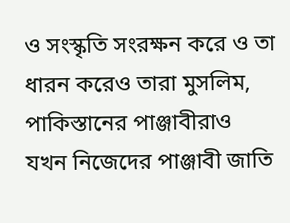ও সংস্কৃতি সংরক্ষন করে ও তা ধারন করেও তারা মুসলিম, পাকিস্তানের পাঞ্জাবীরাও যখন নিজেদের পাঞ্জাবী জাতি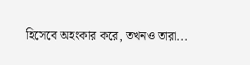হিসেবে অহংকার করে, তখনও তারা...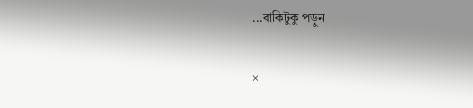...বাকিটুকু পড়ুন

×